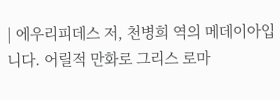| 에우리피데스 저, 천병희 역의 메데이아입니다. 어릴적 만화로 그리스 로마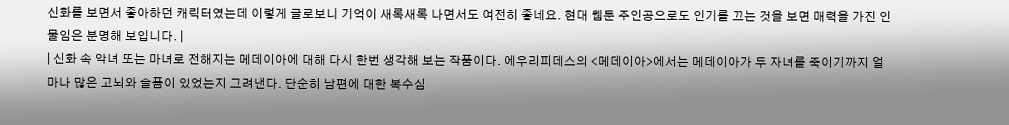신화를 보면서 좋아하던 캐릭터였는데 이렇게 글로보니 기억이 새록새록 나면서도 여전히 좋네요. 현대 웹툰 주인공으로도 인기를 끄는 것을 보면 매력을 가진 인물임은 분명해 보입니다. |
| 신화 속 악녀 또는 마녀로 전해지는 메데이아에 대해 다시 한번 생각해 보는 작품이다. 에우리피데스의 <메데이아>에서는 메데이아가 두 자녀를 죽이기까지 얼마나 많은 고뇌와 슬픔이 있었는지 그려낸다. 단순히 남편에 대한 복수심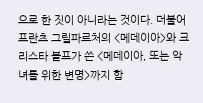으로 한 짓이 아니라는 것이다. 더불어 프란츠 그릴파르처의 <메데이아>와 크리스타 볼프가 쓴 <메데이아, 또는 악녀를 위한 변명>까지 함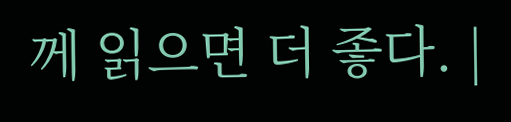께 읽으면 더 좋다. |